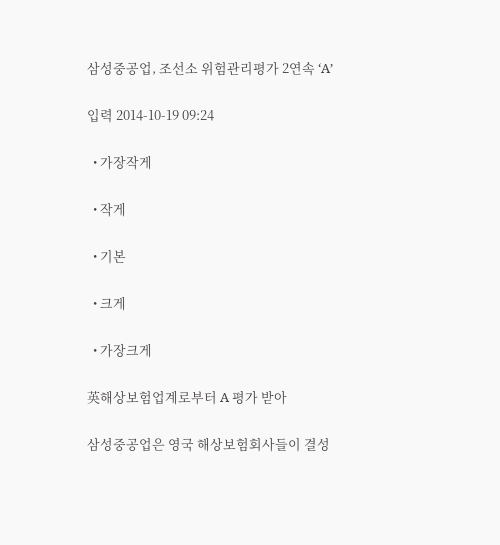삼성중공업, 조선소 위험관리평가 2연속 ‘A’

입력 2014-10-19 09:24

  • 가장작게

  • 작게

  • 기본

  • 크게

  • 가장크게

英해상보험업계로부터 A 평가 받아

삼성중공업은 영국 해상보험회사들이 결성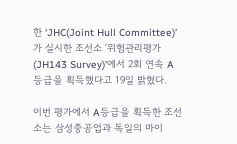한 ‘JHC(Joint Hull Committee)’가 실시한 조선소 ‘위험관리평가(JH143 Survey)’에서 2회 연속 A등급을 획득했다고 19일 밝혔다.

이번 평가에서 A등급을 획득한 조선소는 삼성중공업과 독일의 마이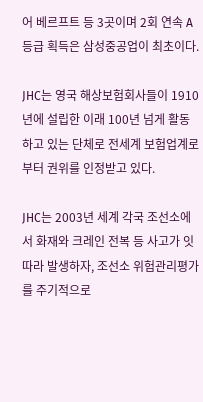어 베르프트 등 3곳이며 2회 연속 A등급 획득은 삼성중공업이 최초이다.

JHC는 영국 해상보험회사들이 1910년에 설립한 이래 100년 넘게 활동하고 있는 단체로 전세계 보험업계로부터 권위를 인정받고 있다.

JHC는 2003년 세계 각국 조선소에서 화재와 크레인 전복 등 사고가 잇따라 발생하자, 조선소 위험관리평가를 주기적으로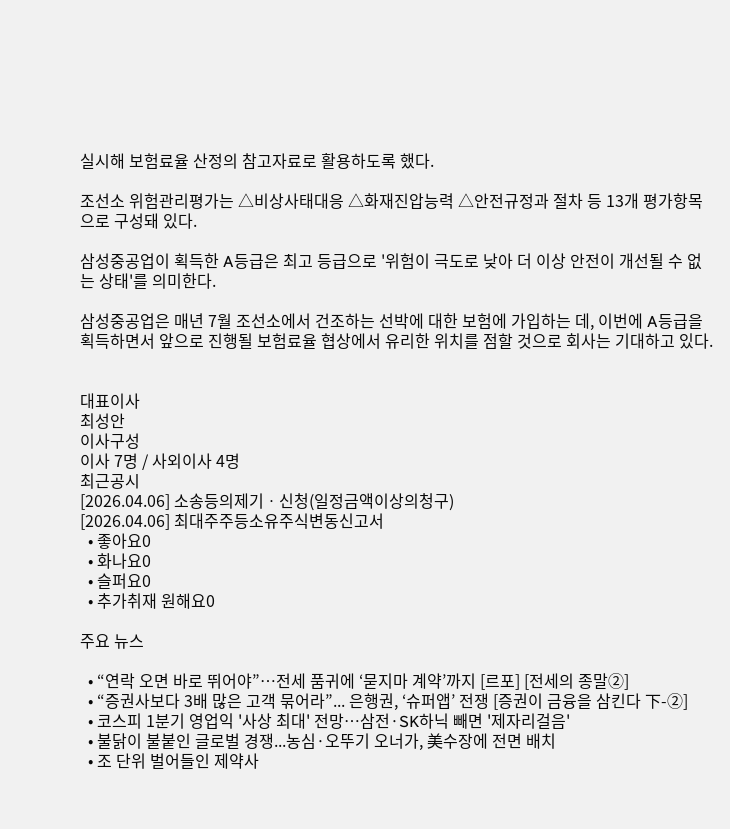실시해 보험료율 산정의 참고자료로 활용하도록 했다.

조선소 위험관리평가는 △비상사태대응 △화재진압능력 △안전규정과 절차 등 13개 평가항목으로 구성돼 있다.

삼성중공업이 획득한 A등급은 최고 등급으로 '위험이 극도로 낮아 더 이상 안전이 개선될 수 없는 상태'를 의미한다.

삼성중공업은 매년 7월 조선소에서 건조하는 선박에 대한 보험에 가입하는 데, 이번에 A등급을 획득하면서 앞으로 진행될 보험료율 협상에서 유리한 위치를 점할 것으로 회사는 기대하고 있다.


대표이사
최성안
이사구성
이사 7명 / 사외이사 4명
최근공시
[2026.04.06] 소송등의제기ㆍ신청(일정금액이상의청구)
[2026.04.06] 최대주주등소유주식변동신고서
  • 좋아요0
  • 화나요0
  • 슬퍼요0
  • 추가취재 원해요0

주요 뉴스

  • “연락 오면 바로 뛰어야”⋯전세 품귀에 ‘묻지마 계약’까지 [르포] [전세의 종말②]
  • “증권사보다 3배 많은 고객 묶어라”... 은행권, ‘슈퍼앱’ 전쟁 [증권이 금융을 삼킨다 下-②]
  • 코스피 1분기 영업익 '사상 최대' 전망…삼전·SK하닉 빼면 '제자리걸음'
  • 불닭이 불붙인 글로벌 경쟁...농심·오뚜기 오너가, 美수장에 전면 배치
  • 조 단위 벌어들인 제약사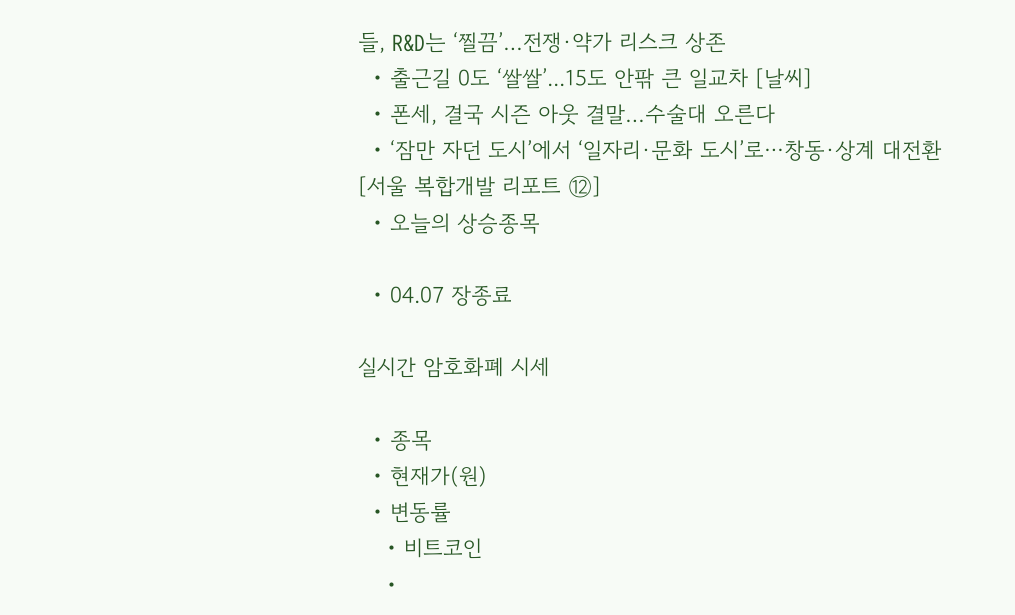들, R&D는 ‘찔끔’…전쟁·약가 리스크 상존
  • 출근길 0도 ‘쌀쌀’...15도 안팎 큰 일교차 [날씨]
  • 폰세, 결국 시즌 아웃 결말…수술대 오른다
  • ‘잠만 자던 도시’에서 ‘일자리·문화 도시’로⋯창동·상계 대전환 [서울 복합개발 리포트 ⑫]
  • 오늘의 상승종목

  • 04.07 장종료

실시간 암호화폐 시세

  • 종목
  • 현재가(원)
  • 변동률
    • 비트코인
    •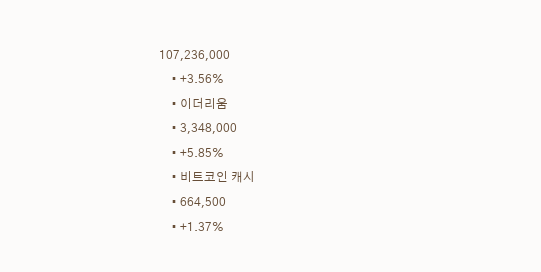107,236,000
    • +3.56%
    • 이더리움
    • 3,348,000
    • +5.85%
    • 비트코인 캐시
    • 664,500
    • +1.37%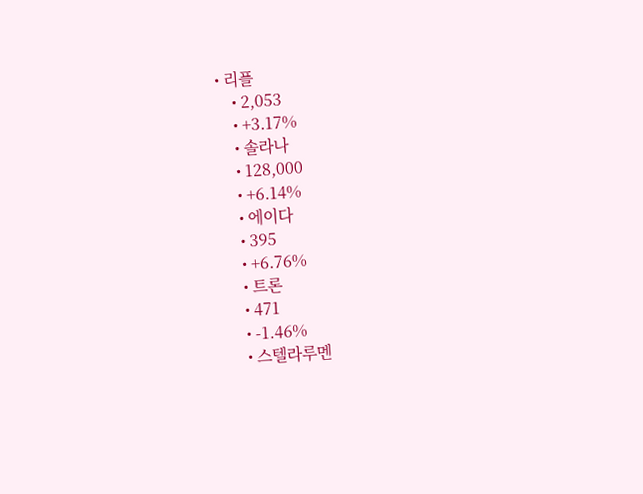• 리플
    • 2,053
    • +3.17%
    • 솔라나
    • 128,000
    • +6.14%
    • 에이다
    • 395
    • +6.76%
    • 트론
    • 471
    • -1.46%
    • 스텔라루멘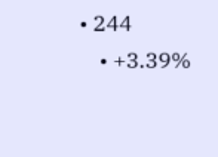• 244
    • +3.39%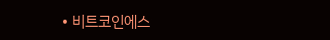• 비트코인에스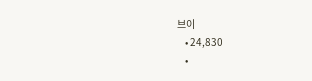브이
    • 24,830
    •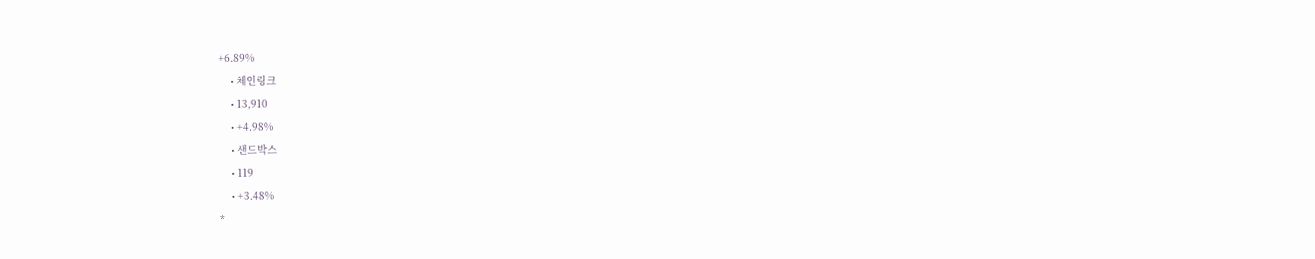+6.89%
    • 체인링크
    • 13,910
    • +4.98%
    • 샌드박스
    • 119
    • +3.48%
*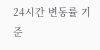24시간 변동률 기준